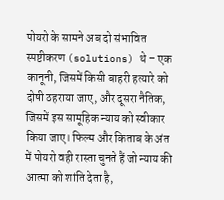पोयरो के सामने अब दो संभावित स्पष्टीकरण (solutions) थे – एक कानूनी, जिसमें किसी बाहरी हत्यारे को दोषी ठहराया जाए, और दूसरा नैतिक, जिसमें इस सामूहिक न्याय को स्वीकार किया जाए। फिल्म और किताब के अंत में पोयरो वही रास्ता चुनते हैं जो न्याय की आत्मा को शांति देता है,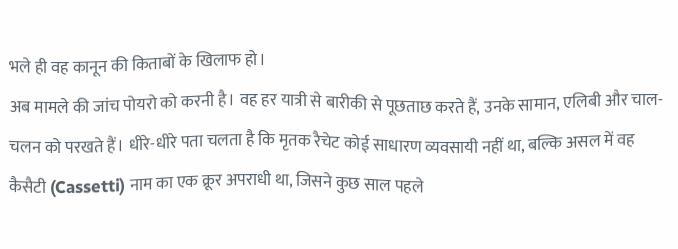भले ही वह कानून की किताबों के खिलाफ हो।
अब मामले की जांच पोयरो को करनी है। वह हर यात्री से बारीकी से पूछताछ करते हैं, उनके सामान, एलिबी और चाल-चलन को परखते हैं। धीरे-धीरे पता चलता है कि मृतक रैचेट कोई साधारण व्यवसायी नहीं था, बल्कि असल में वह कैसैटी (Cassetti) नाम का एक क्रूर अपराधी था, जिसने कुछ साल पहले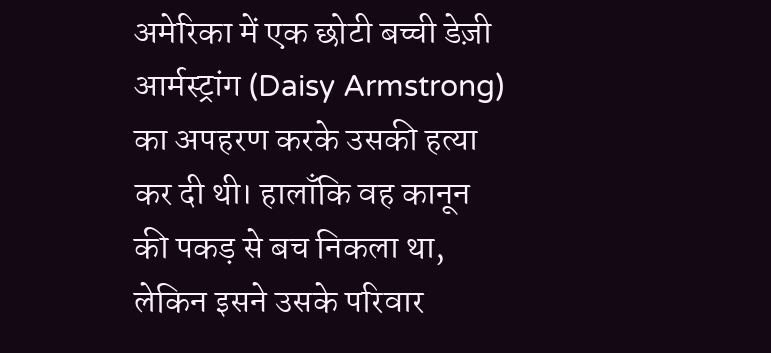अमेरिका में एक छोटी बच्ची डेज़ी आर्मस्ट्रांग (Daisy Armstrong) का अपहरण करके उसकी हत्या कर दी थी। हालाँकि वह कानून की पकड़ से बच निकला था, लेकिन इसने उसके परिवार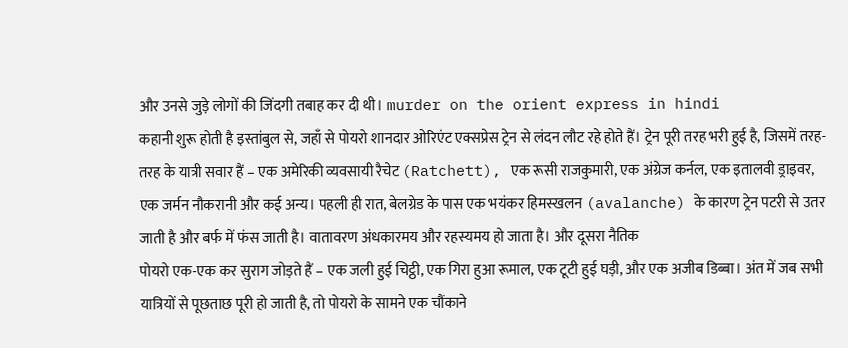और उनसे जुड़े लोगों की जिंदगी तबाह कर दी थी। murder on the orient express in hindi
कहानी शुरू होती है इस्तांबुल से, जहाँ से पोयरो शानदार ओरिएंट एक्सप्रेस ट्रेन से लंदन लौट रहे होते हैं। ट्रेन पूरी तरह भरी हुई है, जिसमें तरह-तरह के यात्री सवार हैं – एक अमेरिकी व्यवसायी रैचेट (Ratchett), एक रूसी राजकुमारी, एक अंग्रेज कर्नल, एक इतालवी ड्राइवर, एक जर्मन नौकरानी और कई अन्य। पहली ही रात, बेलग्रेड के पास एक भयंकर हिमस्खलन (avalanche) के कारण ट्रेन पटरी से उतर जाती है और बर्फ में फंस जाती है। वातावरण अंधकारमय और रहस्यमय हो जाता है। और दूसरा नैतिक
पोयरो एक-एक कर सुराग जोड़ते हैं – एक जली हुई चिट्ठी, एक गिरा हुआ रूमाल, एक टूटी हुई घड़ी, और एक अजीब डिब्बा। अंत में जब सभी यात्रियों से पूछताछ पूरी हो जाती है, तो पोयरो के सामने एक चौंकाने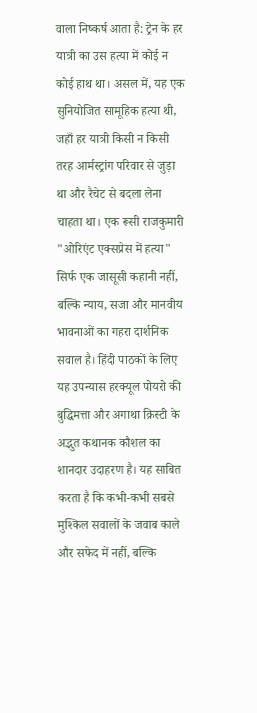वाला निष्कर्ष आता है: ट्रेन के हर यात्री का उस हत्या में कोई न कोई हाथ था। असल में, यह एक सुनियोजित सामूहिक हत्या थी, जहाँ हर यात्री किसी न किसी तरह आर्मस्ट्रांग परिवार से जुड़ा था और रैचेट से बदला लेना चाहता था। एक रूसी राजकुमारी
"ओरिएंट एक्सप्रेस में हत्या" सिर्फ एक जासूसी कहानी नहीं, बल्कि न्याय, सजा और मानवीय भावनाओं का गहरा दार्शनिक सवाल है। हिंदी पाठकों के लिए यह उपन्यास हरक्यूल पोयरो की बुद्धिमत्ता और अगाथा क्रिस्टी के अद्भुत कथानक कौशल का शानदार उदाहरण है। यह साबित करता है कि कभी-कभी सबसे मुश्किल सवालों के जवाब काले और सफेद में नहीं, बल्कि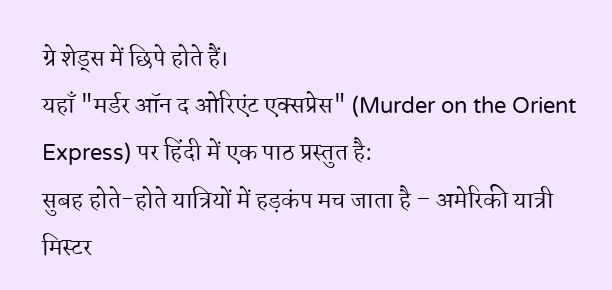ग्रे शेड्स में छिपे होते हैं।
यहाँ "मर्डर ऑन द ओरिएंट एक्सप्रेस" (Murder on the Orient Express) पर हिंदी में एक पाठ प्रस्तुत है:
सुबह होते-होते यात्रियों में हड़कंप मच जाता है – अमेरिकी यात्री मिस्टर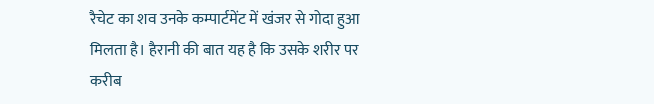रैचेट का शव उनके कम्पार्टमेंट में खंजर से गोदा हुआ मिलता है। हैरानी की बात यह है कि उसके शरीर पर करीब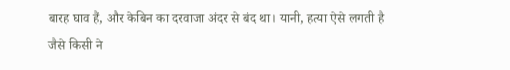बारह घाव हैं, और केबिन का दरवाजा अंदर से बंद था। यानी, हत्या ऐसे लगती है जैसे किसी ने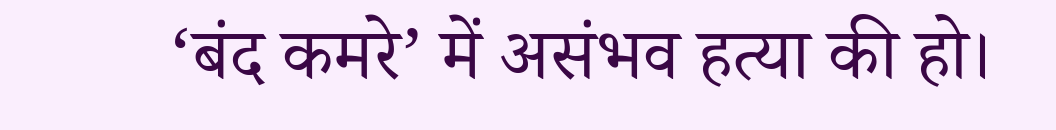‘बंद कमरे’ में असंभव हत्या की हो।